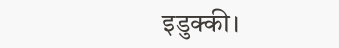इडुक्की।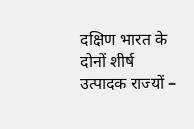दक्षिण भारत के दोनों शीर्ष उत्पादक राज्यों –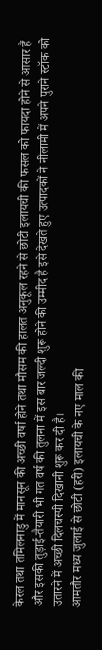केरल तथा तमिलनाडु में मानसून की अच्छी वर्षा होने तथा मौसम की हालत अनुकूल रहने से छोटी इलायची की फसल को फायदा होने से आसार हैं
और इसकी तुड़ाई-तैयारी भी गत वर्ष की तुलना में इस बार जल्दी शुरू होने की उम्मीद है इसे देखते हुए उत्पादकों ने नीलामी में अपने पुराने स्टॉक को उतारने में अच्छी दिलचस्पी दिखानी शुरू कर दी है।
आमतौर मध्य जुलाई से छोटी (हरी) इलायची के नए माल की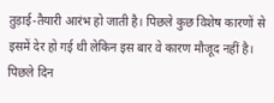तुड़ाई-तैयारी आरंभ हो जाती है। पिछले कुछ विशेष कारणों से इसमें देर हो गई थी लेकिन इस बार वे कारण मौजूद नहीं है।
पिछले दिन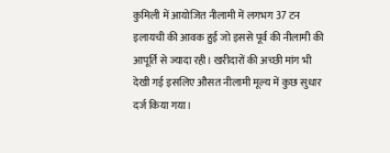कुमिली में आयोजित नीलामी में लगभग 37 टन इलायची की आवक हुई जो इससे पूर्व की नीलामी की आपूर्ति से ज्यादा रही। खरीदारों की अच्छी मांग भी देखी गई इसलिए औसत नीलामी मूल्य में कुछ सुधार दर्ज किया गया।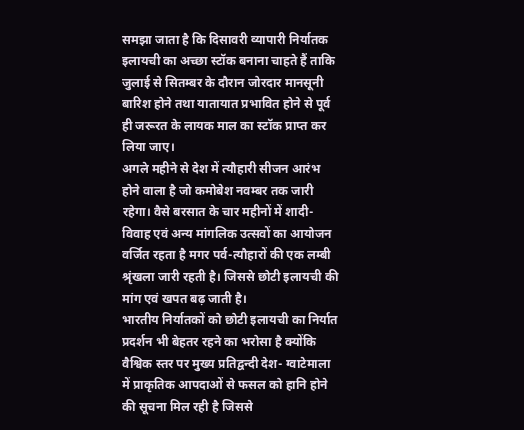समझा जाता है कि दिसावरी व्यापारी निर्यातक इलायची का अच्छा स्टॉक बनाना चाहते हैं ताकि जुलाई से सितम्बर के दौरान जोरदार मानसूनी बारिश होने तथा यातायात प्रभावित होने से पूर्व ही जरूरत के लायक माल का स्टॉक प्राप्त कर लिया जाए।
अगले महीने से देश में त्यौहारी सीजन आरंभ होने वाला है जो कमोबेश नवम्बर तक जारी रहेगा। वैसे बरसात के चार महीनों में शादी-विवाह एवं अन्य मांगलिक उत्सवों का आयोजन वर्जित रहता है मगर पर्व-त्यौहारों की एक लम्बी श्रृंखला जारी रहती है। जिससे छोटी इलायची की मांग एवं खपत बढ़ जाती है।
भारतीय निर्यातकों को छोटी इलायची का निर्यात प्रदर्शन भी बेहतर रहने का भरोसा है क्योंकि वैश्विक स्तर पर मुख्य प्रतिद्वन्दी देश- ग्वाटेमाला में प्राकृतिक आपदाओं से फसल को हानि होने की सूचना मिल रही है जिससे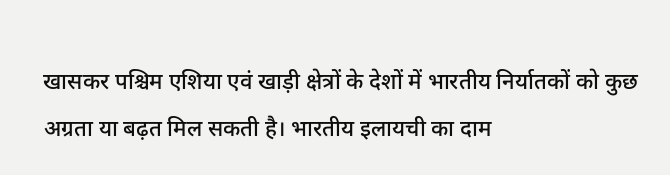खासकर पश्चिम एशिया एवं खाड़ी क्षेत्रों के देशों में भारतीय निर्यातकों को कुछ अग्रता या बढ़त मिल सकती है। भारतीय इलायची का दाम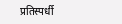प्रतिस्पर्धी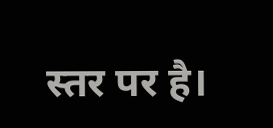स्तर पर है।